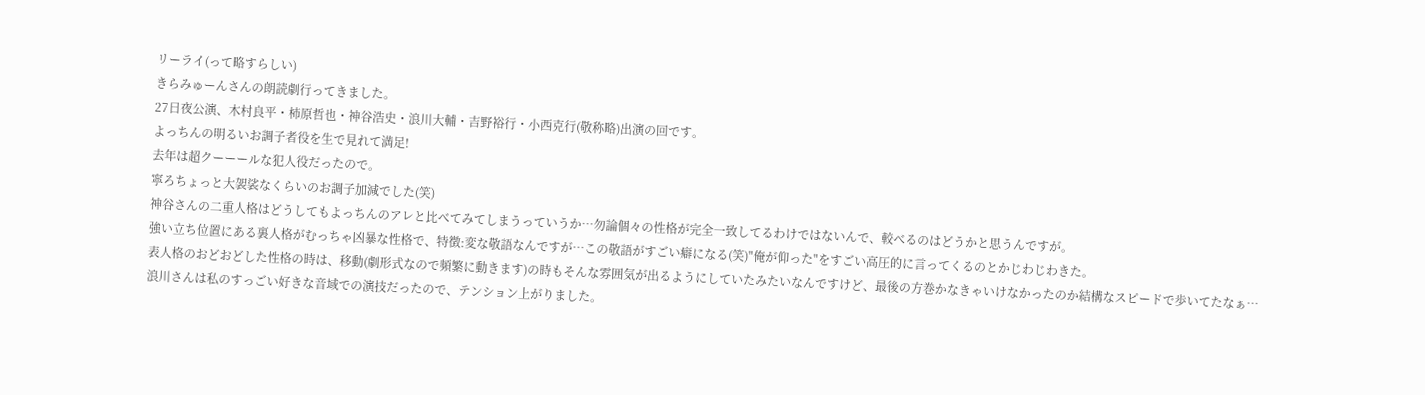リーライ(って略すらしい)
きらみゅーんさんの朗読劇行ってきました。
27日夜公演、木村良平・柿原哲也・神谷浩史・浪川大輔・吉野裕行・小西克行(敬称略)出演の回です。
よっちんの明るいお調子者役を生で見れて満足!
去年は超クーーールな犯人役だったので。
寧ろちょっと大袈裟なくらいのお調子加減でした(笑)
神谷さんの二重人格はどうしてもよっちんのアレと比べてみてしまうっていうか…勿論個々の性格が完全一致してるわけではないんで、較べるのはどうかと思うんですが。
強い立ち位置にある裏人格がむっちゃ凶暴な性格で、特徴:変な敬語なんですが…この敬語がすごい癖になる(笑)"俺が仰った"をすごい高圧的に言ってくるのとかじわじわきた。
表人格のおどおどした性格の時は、移動(劇形式なので頻繁に動きます)の時もそんな雰囲気が出るようにしていたみたいなんですけど、最後の方巻かなきゃいけなかったのか結構なスピードで歩いてたなぁ…
浪川さんは私のすっごい好きな音域での演技だったので、テンション上がりました。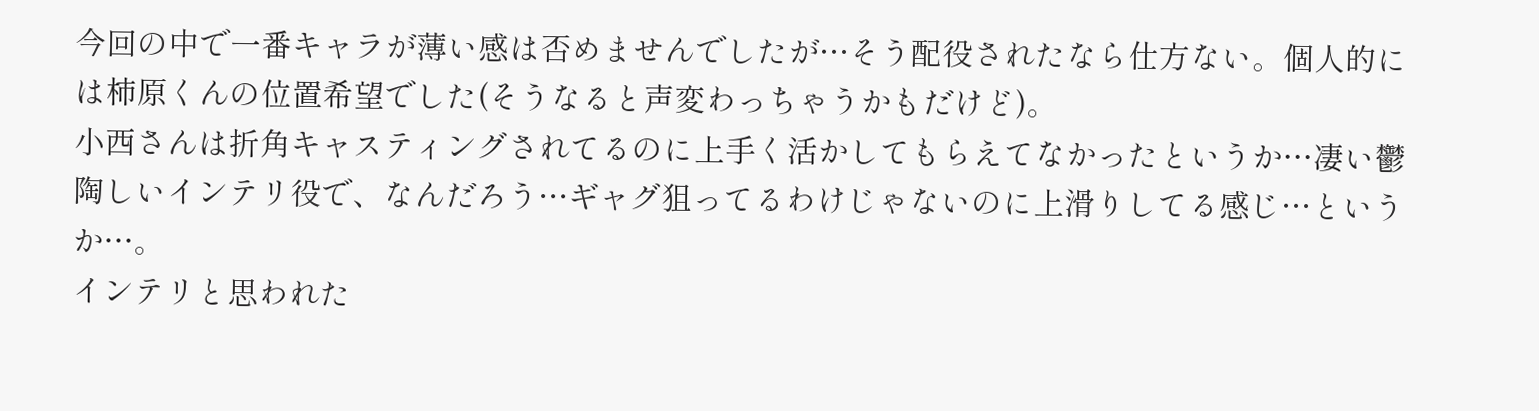今回の中で一番キャラが薄い感は否めませんでしたが…そう配役されたなら仕方ない。個人的には柿原くんの位置希望でした(そうなると声変わっちゃうかもだけど)。
小西さんは折角キャスティングされてるのに上手く活かしてもらえてなかったというか…凄い鬱陶しいインテリ役で、なんだろう…ギャグ狙ってるわけじゃないのに上滑りしてる感じ…というか…。
インテリと思われた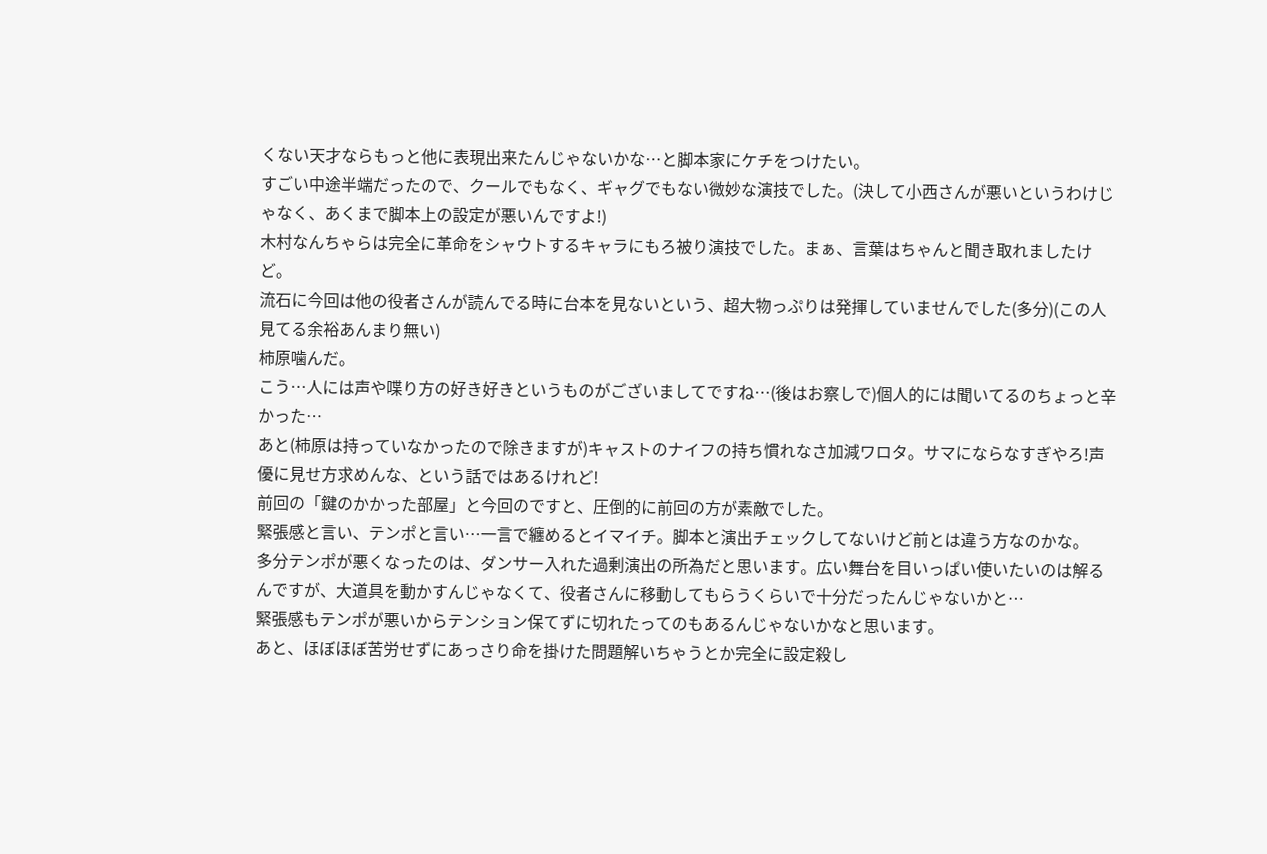くない天才ならもっと他に表現出来たんじゃないかな…と脚本家にケチをつけたい。
すごい中途半端だったので、クールでもなく、ギャグでもない微妙な演技でした。(決して小西さんが悪いというわけじゃなく、あくまで脚本上の設定が悪いんですよ!)
木村なんちゃらは完全に革命をシャウトするキャラにもろ被り演技でした。まぁ、言葉はちゃんと聞き取れましたけど。
流石に今回は他の役者さんが読んでる時に台本を見ないという、超大物っぷりは発揮していませんでした(多分)(この人見てる余裕あんまり無い)
柿原噛んだ。
こう…人には声や喋り方の好き好きというものがございましてですね…(後はお察しで)個人的には聞いてるのちょっと辛かった…
あと(柿原は持っていなかったので除きますが)キャストのナイフの持ち慣れなさ加減ワロタ。サマにならなすぎやろ!声優に見せ方求めんな、という話ではあるけれど!
前回の「鍵のかかった部屋」と今回のですと、圧倒的に前回の方が素敵でした。
緊張感と言い、テンポと言い…一言で纏めるとイマイチ。脚本と演出チェックしてないけど前とは違う方なのかな。
多分テンポが悪くなったのは、ダンサー入れた過剰演出の所為だと思います。広い舞台を目いっぱい使いたいのは解るんですが、大道具を動かすんじゃなくて、役者さんに移動してもらうくらいで十分だったんじゃないかと…
緊張感もテンポが悪いからテンション保てずに切れたってのもあるんじゃないかなと思います。
あと、ほぼほぼ苦労せずにあっさり命を掛けた問題解いちゃうとか完全に設定殺し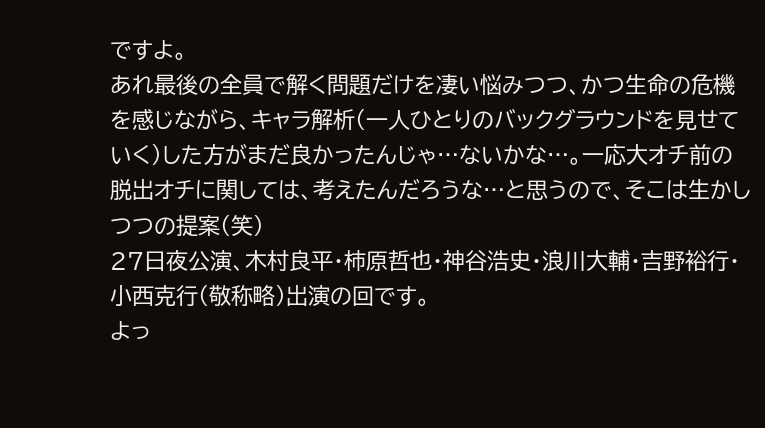ですよ。
あれ最後の全員で解く問題だけを凄い悩みつつ、かつ生命の危機を感じながら、キャラ解析(一人ひとりのバックグラウンドを見せていく)した方がまだ良かったんじゃ…ないかな…。一応大オチ前の脱出オチに関しては、考えたんだろうな…と思うので、そこは生かしつつの提案(笑)
27日夜公演、木村良平・柿原哲也・神谷浩史・浪川大輔・吉野裕行・小西克行(敬称略)出演の回です。
よっ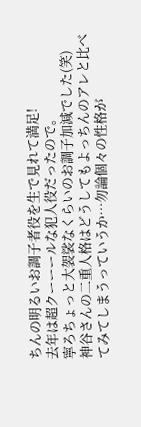ちんの明るいお調子者役を生で見れて満足!
去年は超クーーールな犯人役だったので。
寧ろちょっと大袈裟なくらいのお調子加減でした(笑)
神谷さんの二重人格はどうしてもよっちんのアレと比べてみてしまうっていうか…勿論個々の性格が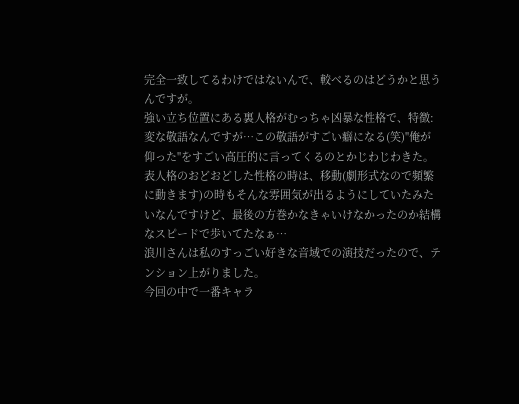完全一致してるわけではないんで、較べるのはどうかと思うんですが。
強い立ち位置にある裏人格がむっちゃ凶暴な性格で、特徴:変な敬語なんですが…この敬語がすごい癖になる(笑)"俺が仰った"をすごい高圧的に言ってくるのとかじわじわきた。
表人格のおどおどした性格の時は、移動(劇形式なので頻繁に動きます)の時もそんな雰囲気が出るようにしていたみたいなんですけど、最後の方巻かなきゃいけなかったのか結構なスピードで歩いてたなぁ…
浪川さんは私のすっごい好きな音域での演技だったので、テンション上がりました。
今回の中で一番キャラ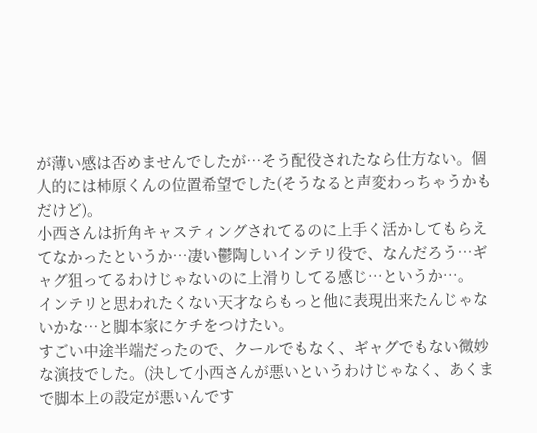が薄い感は否めませんでしたが…そう配役されたなら仕方ない。個人的には柿原くんの位置希望でした(そうなると声変わっちゃうかもだけど)。
小西さんは折角キャスティングされてるのに上手く活かしてもらえてなかったというか…凄い鬱陶しいインテリ役で、なんだろう…ギャグ狙ってるわけじゃないのに上滑りしてる感じ…というか…。
インテリと思われたくない天才ならもっと他に表現出来たんじゃないかな…と脚本家にケチをつけたい。
すごい中途半端だったので、クールでもなく、ギャグでもない微妙な演技でした。(決して小西さんが悪いというわけじゃなく、あくまで脚本上の設定が悪いんです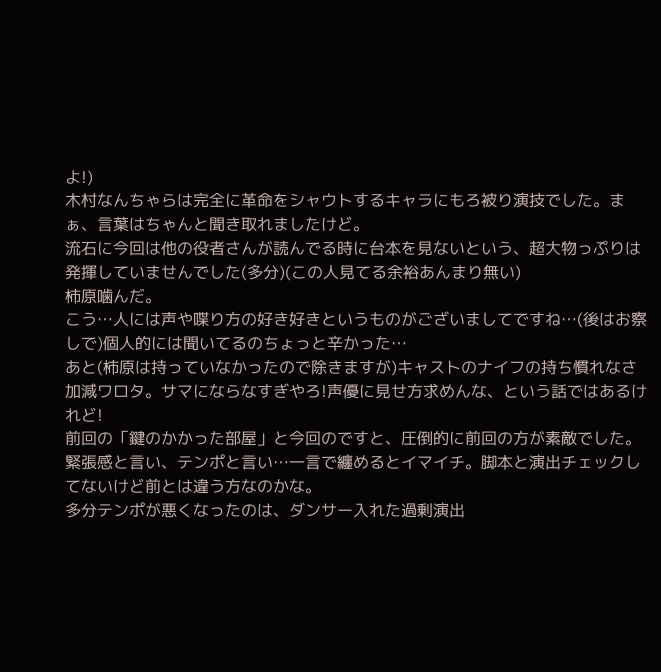よ!)
木村なんちゃらは完全に革命をシャウトするキャラにもろ被り演技でした。まぁ、言葉はちゃんと聞き取れましたけど。
流石に今回は他の役者さんが読んでる時に台本を見ないという、超大物っぷりは発揮していませんでした(多分)(この人見てる余裕あんまり無い)
柿原噛んだ。
こう…人には声や喋り方の好き好きというものがございましてですね…(後はお察しで)個人的には聞いてるのちょっと辛かった…
あと(柿原は持っていなかったので除きますが)キャストのナイフの持ち慣れなさ加減ワロタ。サマにならなすぎやろ!声優に見せ方求めんな、という話ではあるけれど!
前回の「鍵のかかった部屋」と今回のですと、圧倒的に前回の方が素敵でした。
緊張感と言い、テンポと言い…一言で纏めるとイマイチ。脚本と演出チェックしてないけど前とは違う方なのかな。
多分テンポが悪くなったのは、ダンサー入れた過剰演出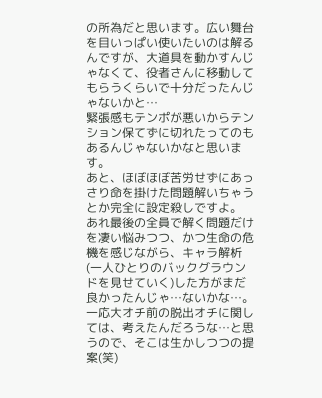の所為だと思います。広い舞台を目いっぱい使いたいのは解るんですが、大道具を動かすんじゃなくて、役者さんに移動してもらうくらいで十分だったんじゃないかと…
緊張感もテンポが悪いからテンション保てずに切れたってのもあるんじゃないかなと思います。
あと、ほぼほぼ苦労せずにあっさり命を掛けた問題解いちゃうとか完全に設定殺しですよ。
あれ最後の全員で解く問題だけを凄い悩みつつ、かつ生命の危機を感じながら、キャラ解析(一人ひとりのバックグラウンドを見せていく)した方がまだ良かったんじゃ…ないかな…。一応大オチ前の脱出オチに関しては、考えたんだろうな…と思うので、そこは生かしつつの提案(笑)